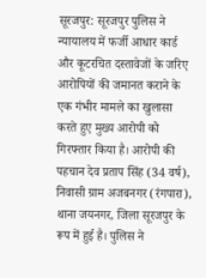सूरजपुर: सूरजपुर पुलिस ने न्यायालय में फर्जी आधार कार्ड और कूटरचित दस्तावेजों के जरिए आरोपियों की जमानत कराने के एक गंभीर मामले का खुलासा करते हुए मुख्य आरोपी को गिरफ्तार किया है। आरोपी की पहचान देव प्रताप सिंह (34 वर्ष), निवासी ग्राम अजबनगर (रंगपारा), थाना जयनगर, जिला सूरजपुर के रूप में हुई है। पुलिस ने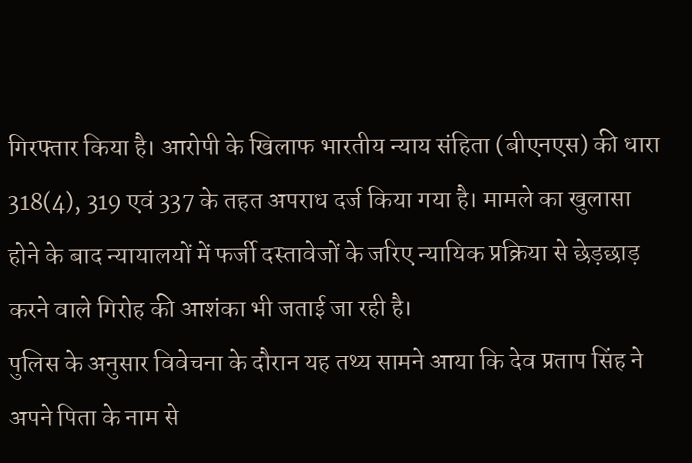गिरफ्तार किया है। आरोपी के खिलाफ भारतीय न्याय संहिता (बीएनएस) की धारा 318(4), 319 एवं 337 के तहत अपराध दर्ज किया गया है। मामले का खुलासा होने के बाद न्यायालयों में फर्जी दस्तावेजों के जरिए न्यायिक प्रक्रिया से छेड़छाड़ करने वाले गिरोह की आशंका भी जताई जा रही है।
पुलिस के अनुसार विवेचना के दौरान यह तथ्य सामने आया कि देव प्रताप सिंह ने अपने पिता के नाम से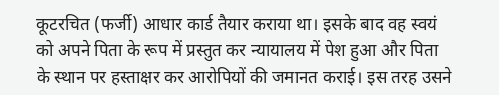कूटरचित (फर्जी) आधार कार्ड तैयार कराया था। इसके बाद वह स्वयं को अपने पिता के रूप में प्रस्तुत कर न्यायालय में पेश हुआ और पिता के स्थान पर हस्ताक्षर कर आरोपियों की जमानत कराई। इस तरह उसने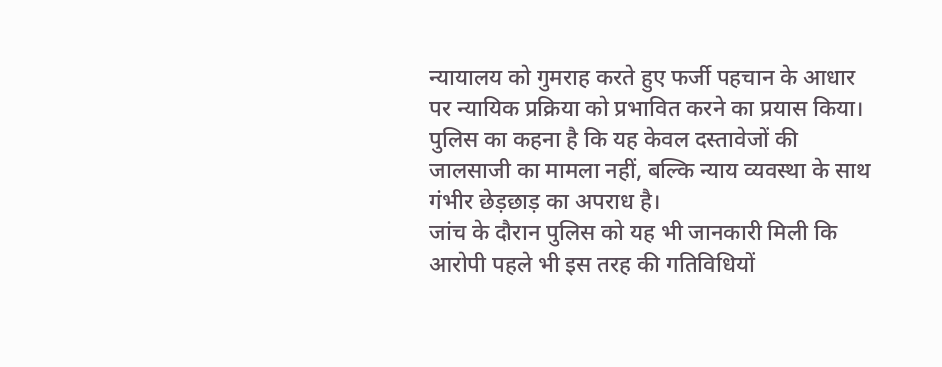न्यायालय को गुमराह करते हुए फर्जी पहचान के आधार पर न्यायिक प्रक्रिया को प्रभावित करने का प्रयास किया। पुलिस का कहना है कि यह केवल दस्तावेजों की जालसाजी का मामला नहीं, बल्कि न्याय व्यवस्था के साथ गंभीर छेड़छाड़ का अपराध है।
जांच के दौरान पुलिस को यह भी जानकारी मिली कि आरोपी पहले भी इस तरह की गतिविधियों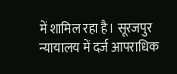में शामिल रहा है। सूरजपुर न्यायालय में दर्ज आपराधिक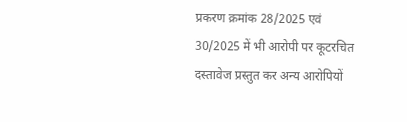प्रकरण क्रमांक 28/2025 एवं 30/2025 में भी आरोपी पर कूटरचित दस्तावेज प्रस्तुत कर अन्य आरोपियों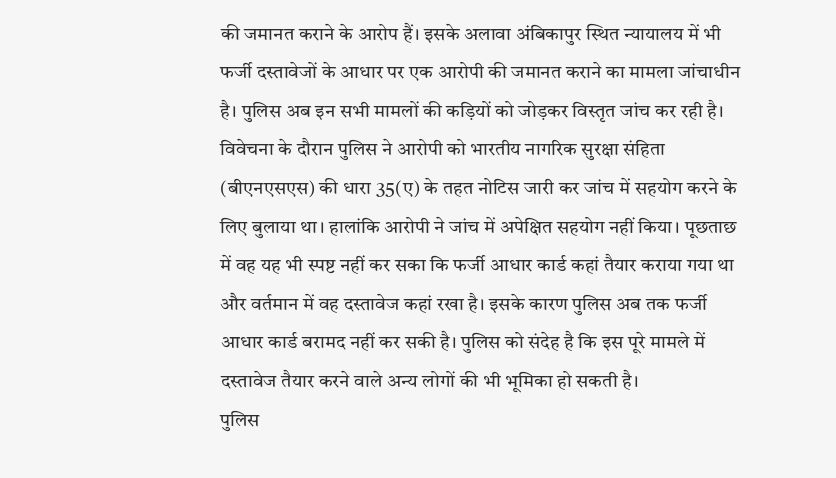की जमानत कराने के आरोप हैं। इसके अलावा अंबिकापुर स्थित न्यायालय में भी फर्जी दस्तावेजों के आधार पर एक आरोपी की जमानत कराने का मामला जांचाधीन है। पुलिस अब इन सभी मामलों की कड़ियों को जोड़कर विस्तृत जांच कर रही है।
विवेचना के दौरान पुलिस ने आरोपी को भारतीय नागरिक सुरक्षा संहिता (बीएनएसएस) की धारा 35(ए) के तहत नोटिस जारी कर जांच में सहयोग करने के लिए बुलाया था। हालांकि आरोपी ने जांच में अपेक्षित सहयोग नहीं किया। पूछताछ में वह यह भी स्पष्ट नहीं कर सका कि फर्जी आधार कार्ड कहां तैयार कराया गया था और वर्तमान में वह दस्तावेज कहां रखा है। इसके कारण पुलिस अब तक फर्जी आधार कार्ड बरामद नहीं कर सकी है। पुलिस को संदेह है कि इस पूरे मामले में दस्तावेज तैयार करने वाले अन्य लोगों की भी भूमिका हो सकती है।
पुलिस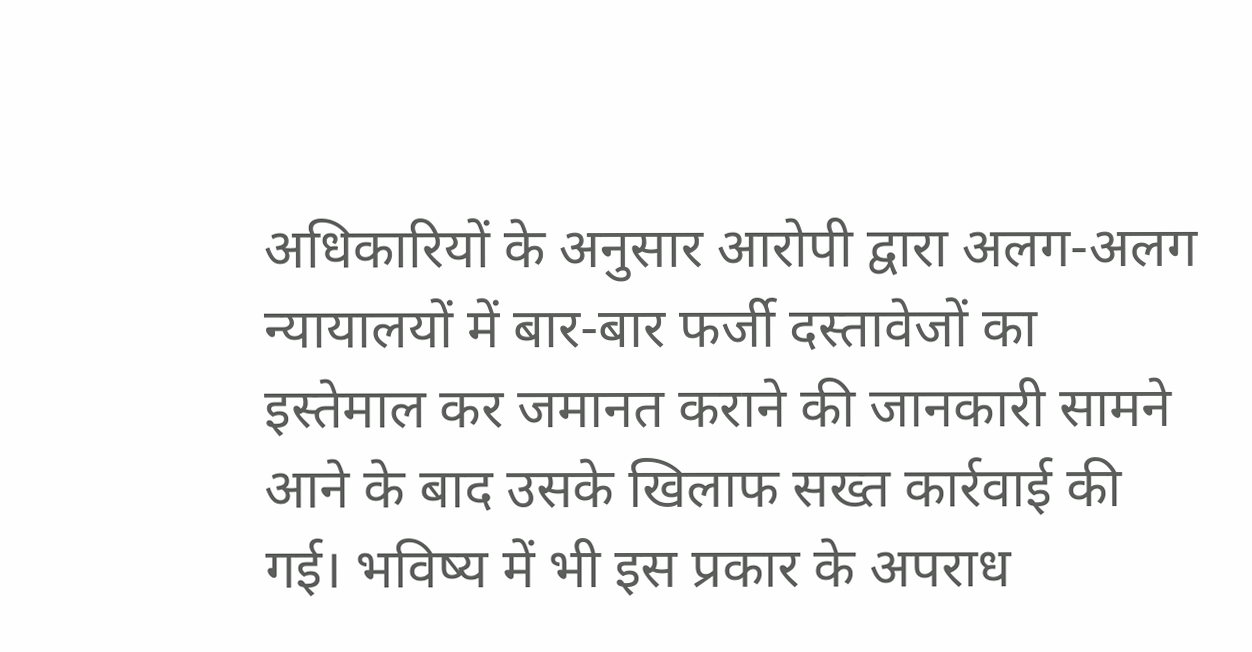अधिकारियों के अनुसार आरोपी द्वारा अलग-अलग न्यायालयों में बार-बार फर्जी दस्तावेजों का इस्तेमाल कर जमानत कराने की जानकारी सामने आने के बाद उसके खिलाफ सख्त कार्रवाई की गई। भविष्य में भी इस प्रकार के अपराध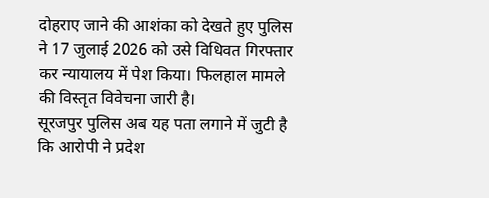दोहराए जाने की आशंका को देखते हुए पुलिस ने 17 जुलाई 2026 को उसे विधिवत गिरफ्तार कर न्यायालय में पेश किया। फिलहाल मामले की विस्तृत विवेचना जारी है।
सूरजपुर पुलिस अब यह पता लगाने में जुटी है कि आरोपी ने प्रदेश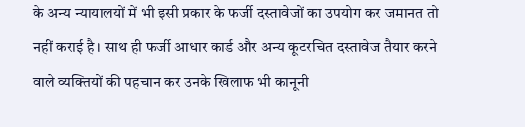के अन्य न्यायालयों में भी इसी प्रकार के फर्जी दस्तावेजों का उपयोग कर जमानत तो नहीं कराई है। साथ ही फर्जी आधार कार्ड और अन्य कूटरचित दस्तावेज तैयार करने वाले व्यक्तियों की पहचान कर उनके खिलाफ भी कानूनी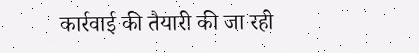कार्रवाई की तैयारी की जा रही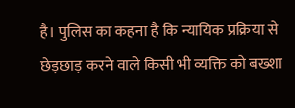है। पुलिस का कहना है कि न्यायिक प्रक्रिया से छेड़छाड़ करने वाले किसी भी व्यक्ति को बख्शा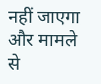नहीं जाएगा और मामले से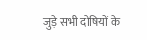जुड़े सभी दोषियों के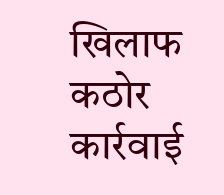खिलाफ कठोर कार्रवाई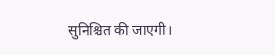सुनिश्चित की जाएगी।